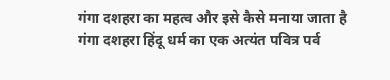गंगा दशहरा का महत्व और इसे कैसे मनाया जाता है
गंगा दशहरा हिंदू धर्म का एक अत्यंत पवित्र पर्व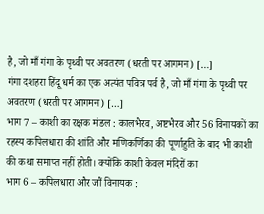है, जो माँ गंगा के पृथ्वी पर अवतरण (धरती पर आगमन) […]
गंगा दशहरा हिंदू धर्म का एक अत्यंत पवित्र पर्व है, जो माँ गंगा के पृथ्वी पर अवतरण (धरती पर आगमन) […]
भाग 7 – काशी का रक्षक मंडल : कालभैरव, अष्टभैरव और 56 विनायकों का रहस्य कपिलधारा की शांति और मणिकर्णिका की पूर्णाहुति के बाद भी काशी की कथा समाप्त नहीं होती। क्योंकि काशी केवल मंदिरों का
भाग 6 – कपिलधारा और जौं विनायक :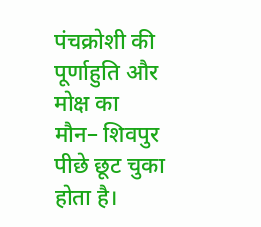पंचक्रोशी की पूर्णाहुति और मोक्ष का मौन– शिवपुर पीछे छूट चुका होता है।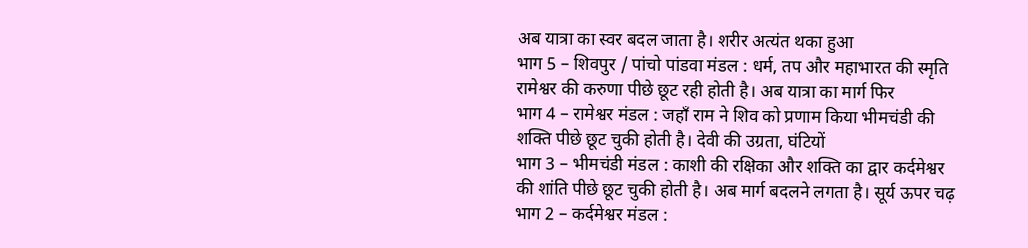अब यात्रा का स्वर बदल जाता है। शरीर अत्यंत थका हुआ
भाग 5 – शिवपुर / पांचो पांडवा मंडल : धर्म, तप और महाभारत की स्मृति रामेश्वर की करुणा पीछे छूट रही होती है। अब यात्रा का मार्ग फिर
भाग 4 – रामेश्वर मंडल : जहाँ राम ने शिव को प्रणाम किया भीमचंडी की शक्ति पीछे छूट चुकी होती है। देवी की उग्रता, घंटियों
भाग 3 – भीमचंडी मंडल : काशी की रक्षिका और शक्ति का द्वार कर्दमेश्वर की शांति पीछे छूट चुकी होती है। अब मार्ग बदलने लगता है। सूर्य ऊपर चढ़
भाग 2 – कर्दमेश्वर मंडल :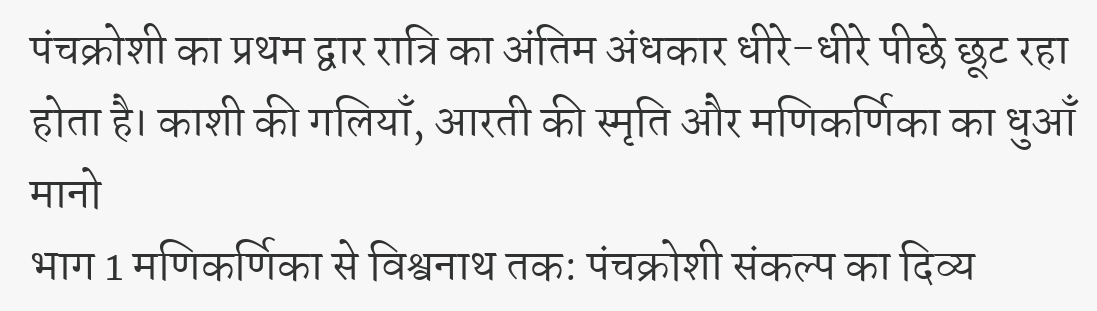पंचक्रोशी का प्रथम द्वार रात्रि का अंतिम अंधकार धीरे-धीरे पीछे छूट रहा होता है। काशी की गलियाँ, आरती की स्मृति और मणिकर्णिका का धुआँ मानो
भाग 1 मणिकर्णिका से विश्वनाथ तक: पंचक्रोशी संकल्प का दिव्य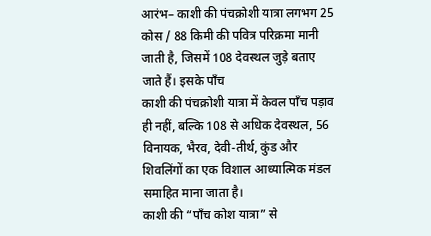आरंभ– काशी की पंचक्रोशी यात्रा लगभग 25 कोस / 88 किमी की पवित्र परिक्रमा मानी जाती है, जिसमें 108 देवस्थल जुड़े बताए जाते हैं। इसके पाँच
काशी की पंचक्रोशी यात्रा में केवल पाँच पड़ाव ही नहीं, बल्कि 108 से अधिक देवस्थल, 56 विनायक, भैरव, देवी-तीर्थ, कुंड और शिवलिंगों का एक विशाल आध्यात्मिक मंडल समाहित माना जाता है।
काशी की “पाँच कोश यात्रा” से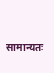सामान्यतः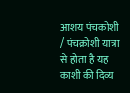आशय पंचकोशी / पंचक्रोशी यात्रा से होता है यह काशी की दिव्य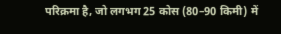परिक्रमा है, जो लगभग 25 कोस (80–90 किमी) में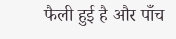फैली हुई है और पाँच